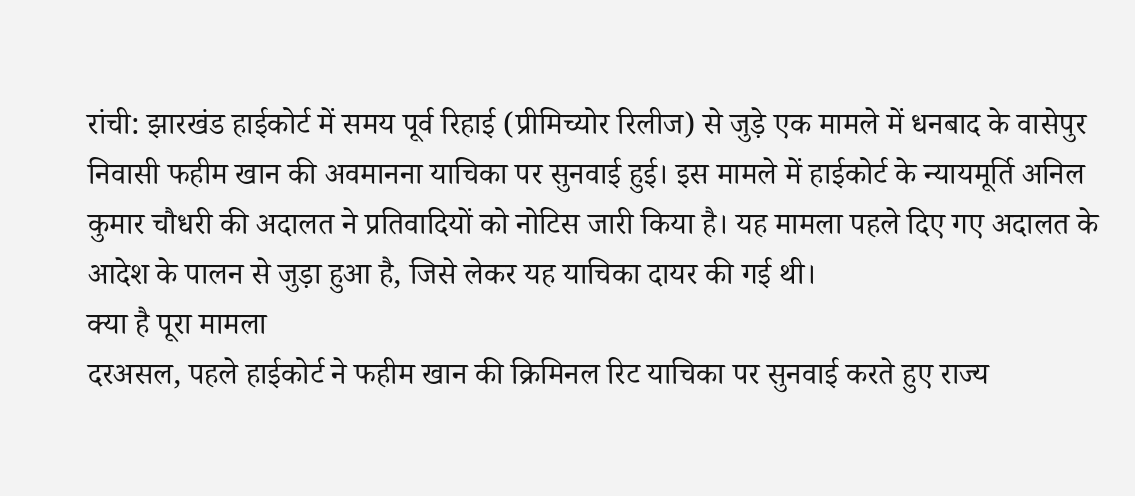रांची: झारखंड हाईकोर्ट में समय पूर्व रिहाई (प्रीमिच्योर रिलीज) से जुड़े एक मामले में धनबाद के वासेपुर निवासी फहीम खान की अवमानना याचिका पर सुनवाई हुई। इस मामले में हाईकोर्ट के न्यायमूर्ति अनिल कुमार चौधरी की अदालत ने प्रतिवादियों को नोटिस जारी किया है। यह मामला पहले दिए गए अदालत के आदेश के पालन से जुड़ा हुआ है, जिसे लेकर यह याचिका दायर की गई थी।
क्या है पूरा मामला
दरअसल, पहले हाईकोर्ट ने फहीम खान की क्रिमिनल रिट याचिका पर सुनवाई करते हुए राज्य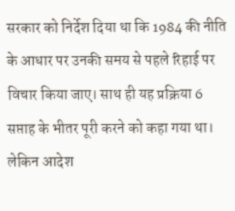सरकार को निर्देश दिया था कि 1984 की नीति के आधार पर उनकी समय से पहले रिहाई पर विचार किया जाए। साथ ही यह प्रक्रिया 6 सप्ताह के भीतर पूरी करने को कहा गया था। लेकिन आदेश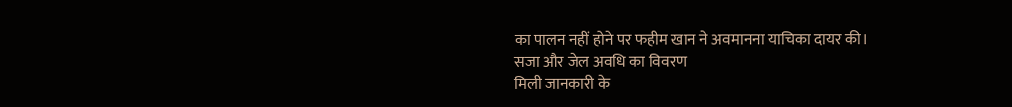का पालन नहीं होने पर फहीम खान ने अवमानना याचिका दायर की।
सजा और जेल अवधि का विवरण
मिली जानकारी के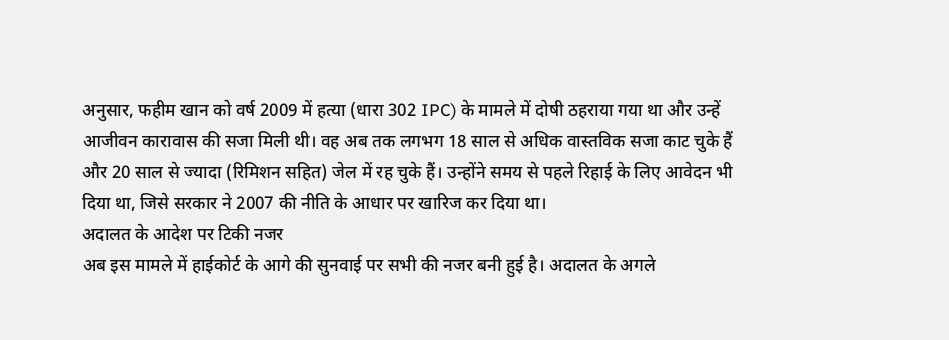अनुसार, फहीम खान को वर्ष 2009 में हत्या (धारा 302 IPC) के मामले में दोषी ठहराया गया था और उन्हें आजीवन कारावास की सजा मिली थी। वह अब तक लगभग 18 साल से अधिक वास्तविक सजा काट चुके हैं और 20 साल से ज्यादा (रिमिशन सहित) जेल में रह चुके हैं। उन्होंने समय से पहले रिहाई के लिए आवेदन भी दिया था, जिसे सरकार ने 2007 की नीति के आधार पर खारिज कर दिया था।
अदालत के आदेश पर टिकी नजर
अब इस मामले में हाईकोर्ट के आगे की सुनवाई पर सभी की नजर बनी हुई है। अदालत के अगले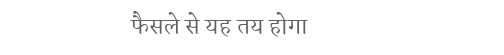फैसले से यह तय होगा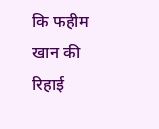कि फहीम खान की रिहाई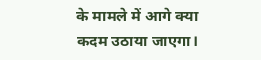के मामले में आगे क्या कदम उठाया जाएगा।